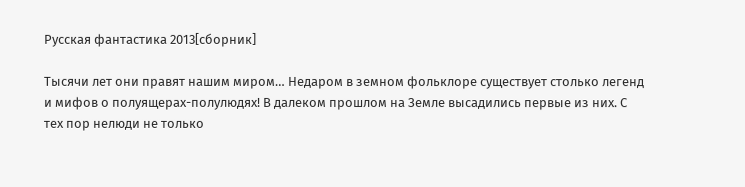Русская фантастика 2013[сборник]

Тысячи лет они правят нашим миром… Недаром в земном фольклоре существует столько легенд и мифов о полуящерах-полулюдях! В далеком прошлом на Земле высадились первые из них. С тех пор нелюди не только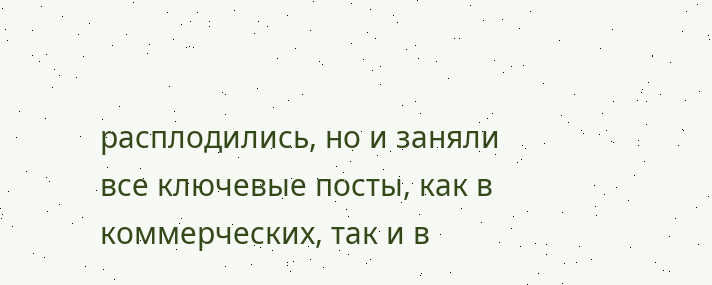расплодились, но и заняли все ключевые посты, как в коммерческих, так и в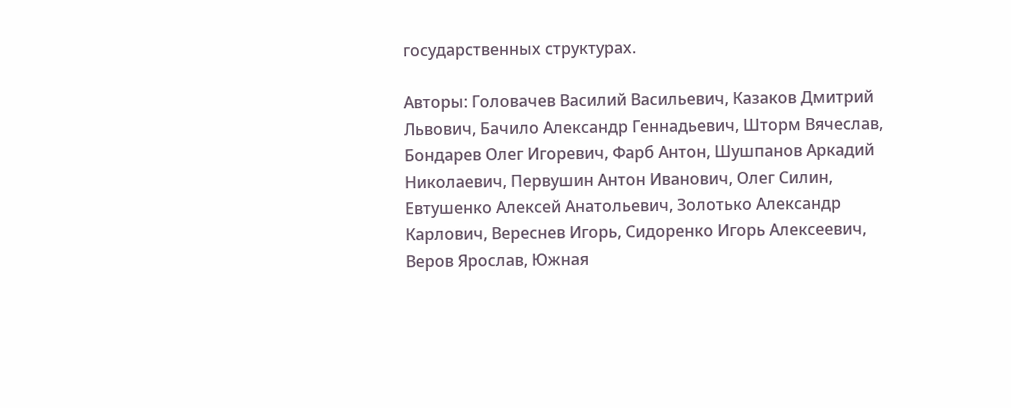государственных структурах.

Авторы: Головачев Василий Васильевич, Казаков Дмитрий Львович, Бачило Александр Геннадьевич, Шторм Вячеслав, Бондарев Олег Игоревич, Фарб Антон, Шушпанов Аркадий Николаевич, Первушин Антон Иванович, Олег Силин, Евтушенко Алексей Анатольевич, Золотько Александр Карлович, Вереснев Игорь, Сидоренко Игорь Алексеевич, Веров Ярослав, Южная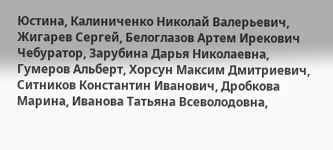Юстина, Калиниченко Николай Валерьевич, Жигарев Сергей, Белоглазов Артем Ирекович Чебуратор, Зарубина Дарья Николаевна, Гумеров Альберт, Хорсун Максим Дмитриевич, Ситников Константин Иванович, Дробкова Марина, Иванова Татьяна Всеволодовна,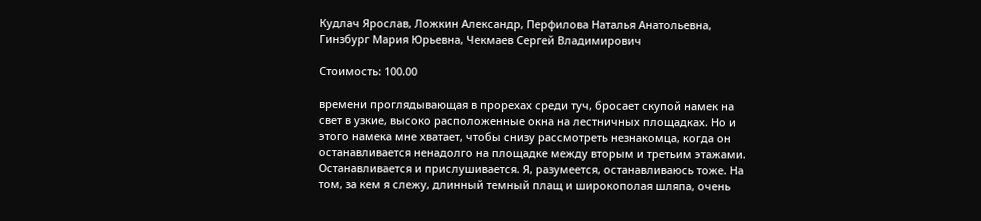Кудлач Ярослав, Ложкин Александр, Перфилова Наталья Анатольевна, Гинзбург Мария Юрьевна, Чекмаев Сергей Владимирович

Стоимость: 100.00

времени проглядывающая в прорехах среди туч, бросает скупой намек на свет в узкие, высоко расположенные окна на лестничных площадках. Но и этого намека мне хватает, чтобы снизу рассмотреть незнакомца, когда он останавливается ненадолго на площадке между вторым и третьим этажами. Останавливается и прислушивается. Я, разумеется, останавливаюсь тоже. На том, за кем я слежу, длинный темный плащ и широкополая шляпа, очень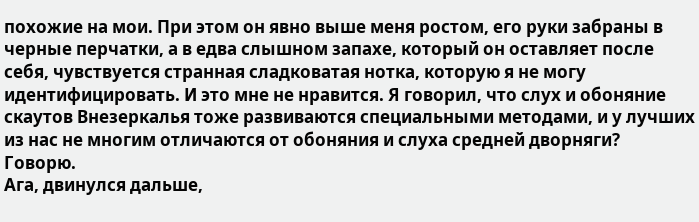похожие на мои. При этом он явно выше меня ростом, его руки забраны в черные перчатки, а в едва слышном запахе, который он оставляет после себя, чувствуется странная сладковатая нотка, которую я не могу идентифицировать. И это мне не нравится. Я говорил, что слух и обоняние скаутов Внезеркалья тоже развиваются специальными методами, и у лучших из нас не многим отличаются от обоняния и слуха средней дворняги? Говорю.
Ага, двинулся дальше,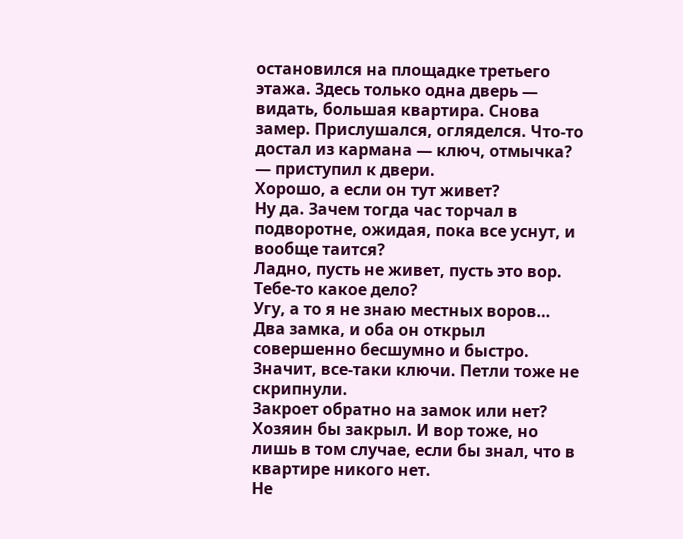остановился на площадке третьего этажа. Здесь только одна дверь — видать, большая квартира. Снова замер. Прислушался, огляделся. Что-то достал из кармана — ключ, отмычка? — приступил к двери.
Хорошо, а если он тут живет?
Ну да. Зачем тогда час торчал в подворотне, ожидая, пока все уснут, и вообще таится?
Ладно, пусть не живет, пусть это вор. Тебе-то какое дело?
Угу, а то я не знаю местных воров…
Два замка, и оба он открыл совершенно бесшумно и быстро. Значит, все-таки ключи. Петли тоже не скрипнули.
Закроет обратно на замок или нет? Хозяин бы закрыл. И вор тоже, но лишь в том случае, если бы знал, что в квартире никого нет.
Не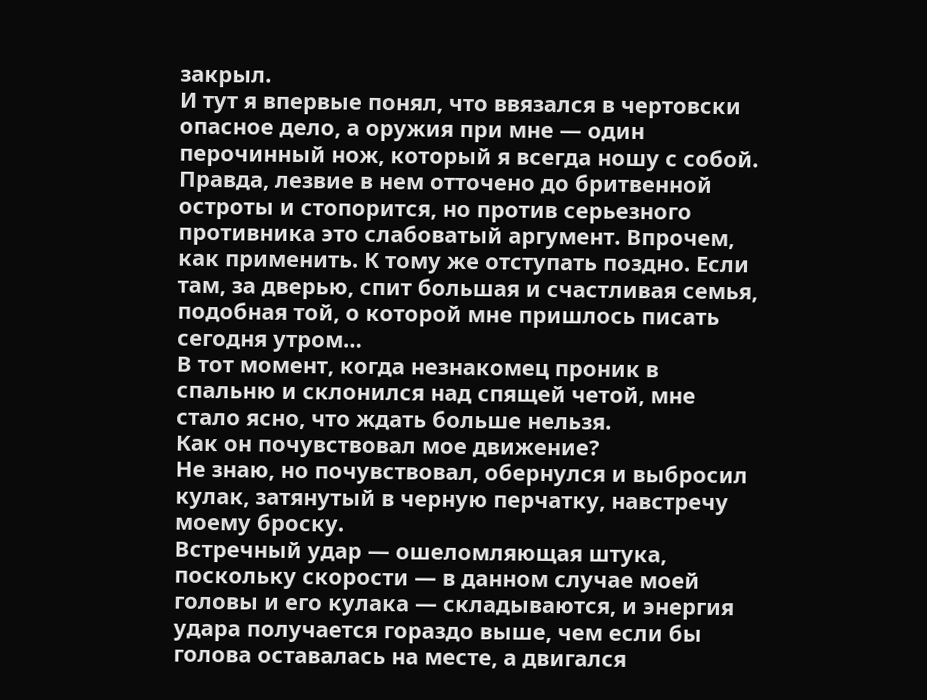закрыл.
И тут я впервые понял, что ввязался в чертовски опасное дело, а оружия при мне — один перочинный нож, который я всегда ношу с собой. Правда, лезвие в нем отточено до бритвенной остроты и стопорится, но против серьезного противника это слабоватый аргумент. Впрочем, как применить. К тому же отступать поздно. Если там, за дверью, спит большая и счастливая семья, подобная той, о которой мне пришлось писать сегодня утром…
В тот момент, когда незнакомец проник в спальню и склонился над спящей четой, мне стало ясно, что ждать больше нельзя.
Как он почувствовал мое движение?
Не знаю, но почувствовал, обернулся и выбросил кулак, затянутый в черную перчатку, навстречу моему броску.
Встречный удар — ошеломляющая штука, поскольку скорости — в данном случае моей головы и его кулака — складываются, и энергия удара получается гораздо выше, чем если бы голова оставалась на месте, а двигался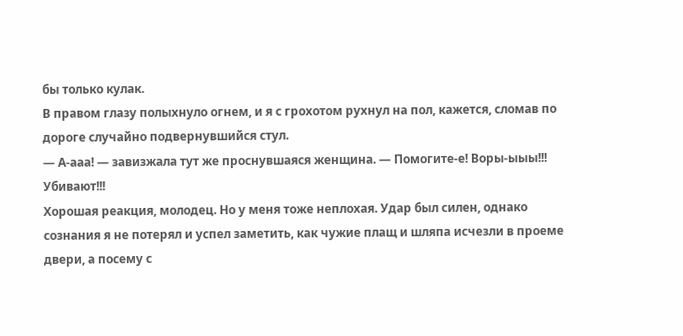бы только кулак.
В правом глазу полыхнуло огнем, и я с грохотом рухнул на пол, кажется, сломав по дороге случайно подвернувшийся стул.
— А-ааа! — завизжала тут же проснувшаяся женщина. — Помогите-е! Воры-ыыы!!! Убивают!!!
Хорошая реакция, молодец. Но у меня тоже неплохая. Удар был силен, однако сознания я не потерял и успел заметить, как чужие плащ и шляпа исчезли в проеме двери, а посему с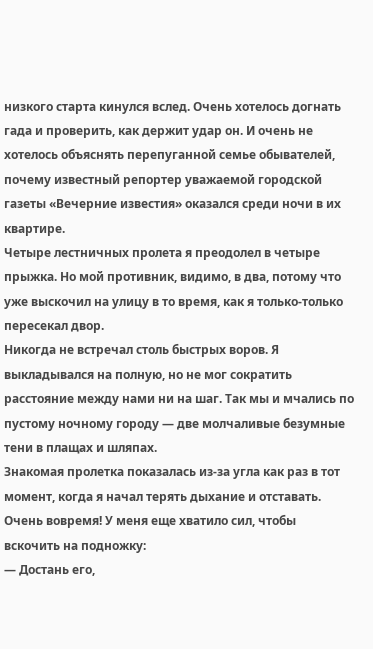низкого старта кинулся вслед. Очень хотелось догнать гада и проверить, как держит удар он. И очень не хотелось объяснять перепуганной семье обывателей, почему известный репортер уважаемой городской газеты «Вечерние известия» оказался среди ночи в их квартире.
Четыре лестничных пролета я преодолел в четыре прыжка. Но мой противник, видимо, в два, потому что уже выскочил на улицу в то время, как я только-только пересекал двор.
Никогда не встречал столь быстрых воров. Я выкладывался на полную, но не мог сократить расстояние между нами ни на шаг. Так мы и мчались по пустому ночному городу — две молчаливые безумные тени в плащах и шляпах.
Знакомая пролетка показалась из-за угла как раз в тот момент, когда я начал терять дыхание и отставать. Очень вовремя! У меня еще хватило сил, чтобы вскочить на подножку:
— Достань его,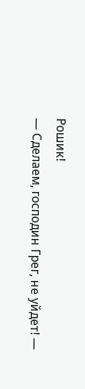Рошик!
— Сделаем, господин Грег, не уйдет! —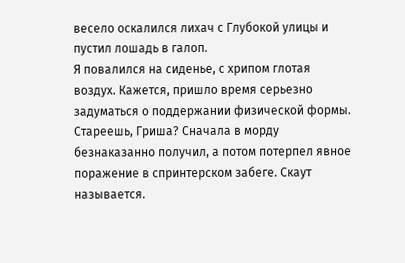весело оскалился лихач с Глубокой улицы и пустил лошадь в галоп.
Я повалился на сиденье, с хрипом глотая воздух. Кажется, пришло время серьезно задуматься о поддержании физической формы. Стареешь, Гриша? Сначала в морду безнаказанно получил, а потом потерпел явное поражение в спринтерском забеге. Скаут называется.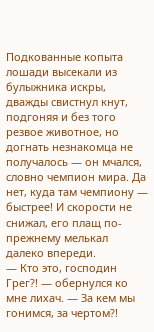Подкованные копыта лошади высекали из булыжника искры, дважды свистнул кнут, подгоняя и без того резвое животное, но догнать незнакомца не получалось — он мчался, словно чемпион мира. Да нет, куда там чемпиону — быстрее! И скорости не снижал, его плащ по-прежнему мелькал далеко впереди.
— Кто это, господин Грег?! — обернулся ко мне лихач. — За кем мы гонимся, за чертом?!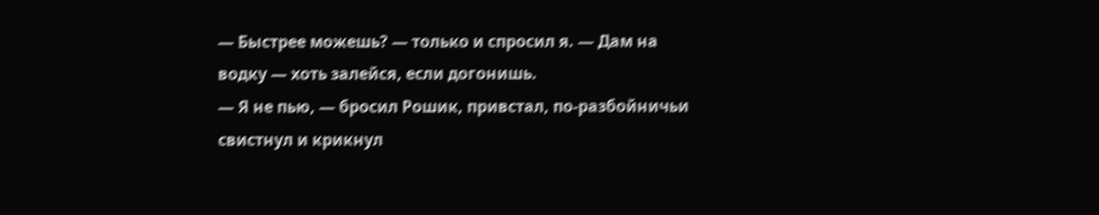— Быстрее можешь? — только и спросил я. — Дам на водку — хоть залейся, если догонишь.
— Я не пью, — бросил Рошик, привстал, по-разбойничьи свистнул и крикнул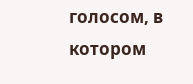голосом, в котором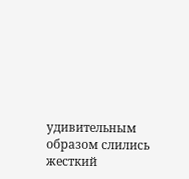удивительным образом слились жесткий